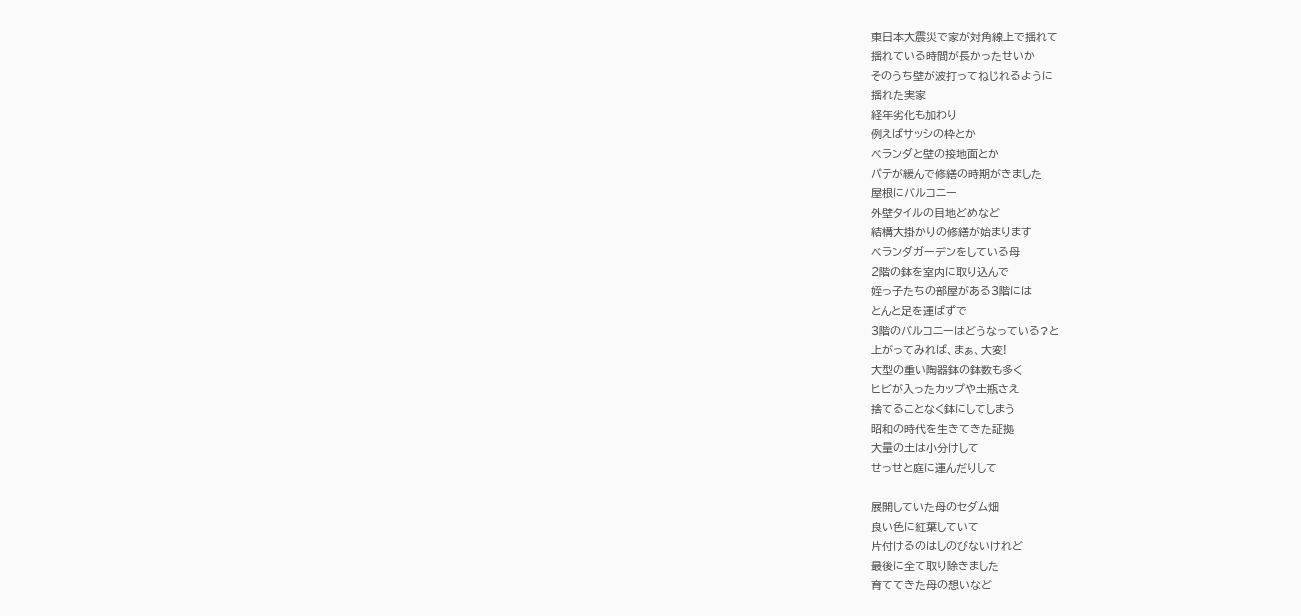東日本大震災で家が対角線上で揺れて
揺れている時間が長かったせいか
そのうち壁が波打ってねじれるように
揺れた実家
経年劣化も加わり
例えばサッシの枠とか
ベランダと壁の接地面とか
パテが緩んで修繕の時期がきました
屋根にバルコニー
外壁タイルの目地どめなど
結構大掛かりの修繕が始まります
ベランダガーデンをしている母
2階の鉢を室内に取り込んで
姪っ子たちの部屋がある3階には
とんと足を運ばずで
3階のバルコニーはどうなっている?と
上がってみれば、まぁ、大変!
大型の重い陶器鉢の鉢数も多く
ヒビが入ったカップや土瓶さえ
捨てることなく鉢にしてしまう
昭和の時代を生きてきた証拠
大量の土は小分けして
せっせと庭に運んだりして

展開していた母のセダム畑
良い色に紅葉していて
片付けるのはしのびないけれど
最後に全て取り除きました
育ててきた母の想いなど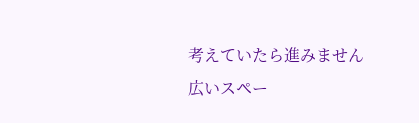考えていたら進みません
広いスペー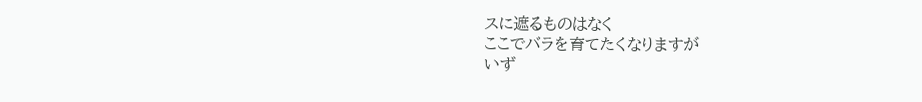スに遮るものはなく
ここでバラを育てたくなりますが
いず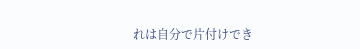れは自分で片付けでき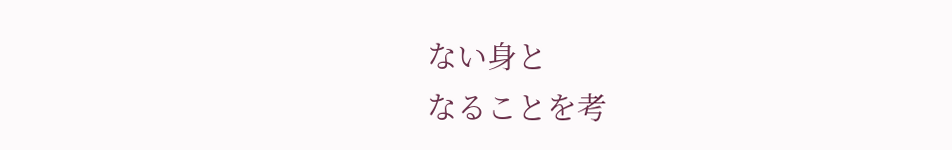ない身と
なることを考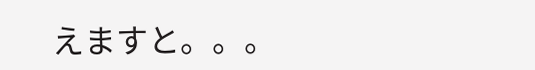えますと。。。